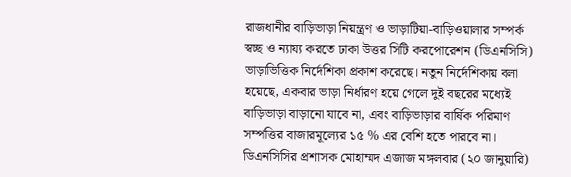রাজধানীর বাড়িভাড়া নিয়ন্ত্রণ ও ভাড়াটিয়া-বাড়িওয়ালার সম্পর্ক স্বচ্ছ ও ন্যায্য করতে ঢাকা উত্তর সিটি করপোরেশন (ডিএনসিসি) ভাড়াভিত্তিক নির্দেশিকা প্রকাশ করেছে। নতুন নির্দেশিকায় বলা হয়েছে, একবার ভাড়া নির্ধারণ হয়ে গেলে দুই বছরের মধ্যেই বাড়িভাড়া বাড়ানো যাবে না, এবং বাড়িভাড়ার বার্ষিক পরিমাণ সম্পত্তির বাজারমূল্যের ১৫ % এর বেশি হতে পারবে না।
ডিএনসিসির প্রশাসক মোহাম্মদ এজাজ মঙ্গলবার (২০ জানুয়ারি)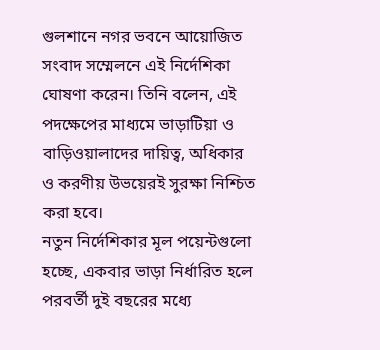গুলশানে নগর ভবনে আয়োজিত সংবাদ সম্মেলনে এই নির্দেশিকা ঘোষণা করেন। তিনি বলেন, এই পদক্ষেপের মাধ্যমে ভাড়াটিয়া ও বাড়িওয়ালাদের দায়িত্ব, অধিকার ও করণীয় উভয়েরই সুরক্ষা নিশ্চিত করা হবে।
নতুন নির্দেশিকার মূল পয়েন্টগুলো হচ্ছে, একবার ভাড়া নির্ধারিত হলে পরবর্তী দুই বছরের মধ্যে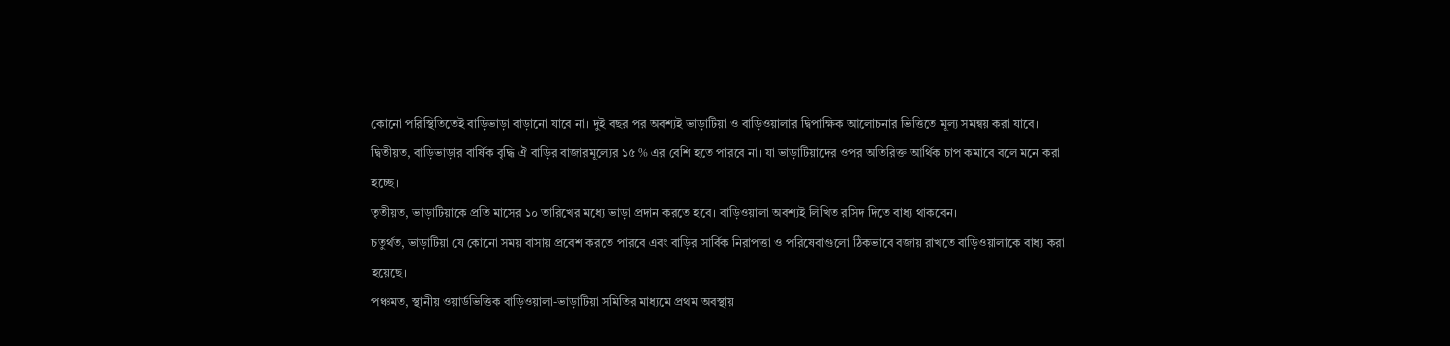কোনো পরিস্থিতিতেই বাড়িভাড়া বাড়ানো যাবে না। দুই বছর পর অবশ্যই ভাড়াটিয়া ও বাড়িওয়ালার দ্বিপাক্ষিক আলোচনার ভিত্তিতে মূল্য সমন্বয় করা যাবে।
দ্বিতীয়ত, বাড়িভাড়ার বার্ষিক বৃদ্ধি ঐ বাড়ির বাজারমূল্যের ১৫ % এর বেশি হতে পারবে না। যা ভাড়াটিয়াদের ওপর অতিরিক্ত আর্থিক চাপ কমাবে বলে মনে করা হচ্ছে।
তৃতীয়ত, ভাড়াটিয়াকে প্রতি মাসের ১০ তারিখের মধ্যে ভাড়া প্রদান করতে হবে। বাড়িওয়ালা অবশ্যই লিখিত রসিদ দিতে বাধ্য থাকবেন।
চতুর্থত, ভাড়াটিয়া যে কোনো সময় বাসায় প্রবেশ করতে পারবে এবং বাড়ির সার্বিক নিরাপত্তা ও পরিষেবাগুলো ঠিকভাবে বজায় রাখতে বাড়িওয়ালাকে বাধ্য করা হয়েছে।
পঞ্চমত, স্থানীয় ওয়ার্ডভিত্তিক বাড়িওয়ালা-ভাড়াটিয়া সমিতির মাধ্যমে প্রথম অবস্থায়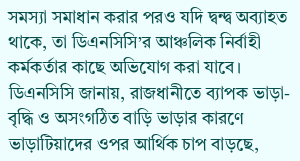সমস্যা সমাধান করার পরও যদি দ্বন্দ্ব অব্যাহত থাকে, তা ডিএনসিসি’র আঞ্চলিক নির্বাহী কর্মকর্তার কাছে অভিযোগ করা যাবে।
ডিএনসিসি জানায়, রাজধানীতে ব্যাপক ভাড়া-বৃদ্ধি ও অসংগঠিত বাড়ি ভাড়ার কারণে ভাড়াটিয়াদের ওপর আর্থিক চাপ বাড়ছে,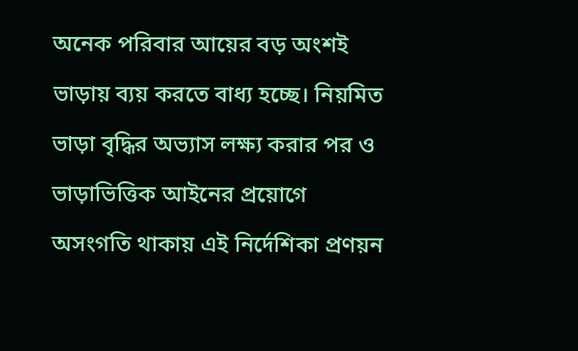অনেক পরিবার আয়ের বড় অংশই ভাড়ায় ব্যয় করতে বাধ্য হচ্ছে। নিয়মিত ভাড়া বৃদ্ধির অভ্যাস লক্ষ্য করার পর ও ভাড়াভিত্তিক আইনের প্রয়োগে অসংগতি থাকায় এই নির্দেশিকা প্রণয়ন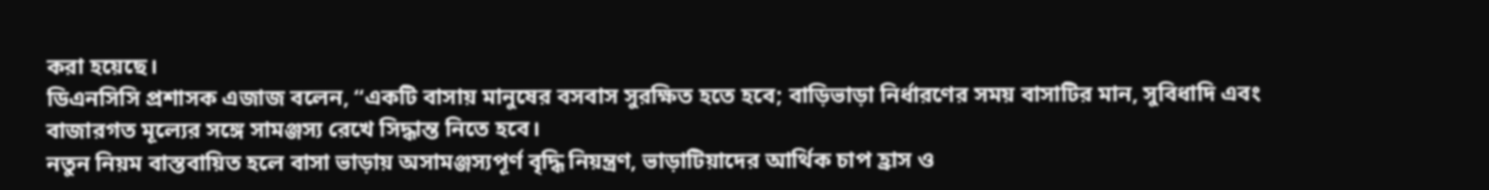করা হয়েছে।
ডিএনসিসি প্রশাসক এজাজ বলেন, “একটি বাসায় মানুষের বসবাস সুরক্ষিত হতে হবে; বাড়িভাড়া নির্ধারণের সময় বাসাটির মান, সুবিধাদি এবং বাজারগত মূল্যের সঙ্গে সামঞ্জস্য রেখে সিদ্ধান্ত নিতে হবে।
নতুন নিয়ম বাস্তবায়িত হলে বাসা ভাড়ায় অসামঞ্জস্যপূর্ণ বৃদ্ধি নিয়ন্ত্রণ, ভাড়াটিয়াদের আর্থিক চাপ হ্রাস ও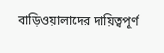বাড়িওয়ালাদের দায়িত্বপূর্ণ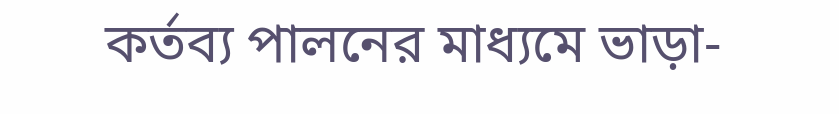কর্তব্য পালনের মাধ্যমে ভাড়া-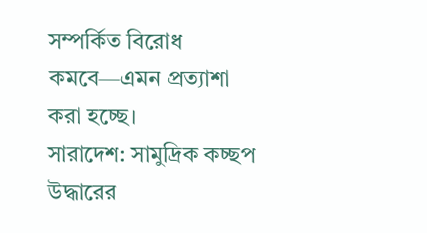সম্পর্কিত বিরোধ কমবে—এমন প্রত্যাশা করা হচ্ছে।
সারাদেশ: সামুদ্রিক কচ্ছপ উদ্ধারের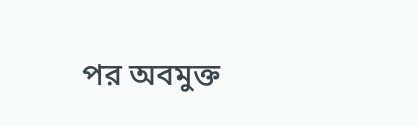পর অবমুক্ত